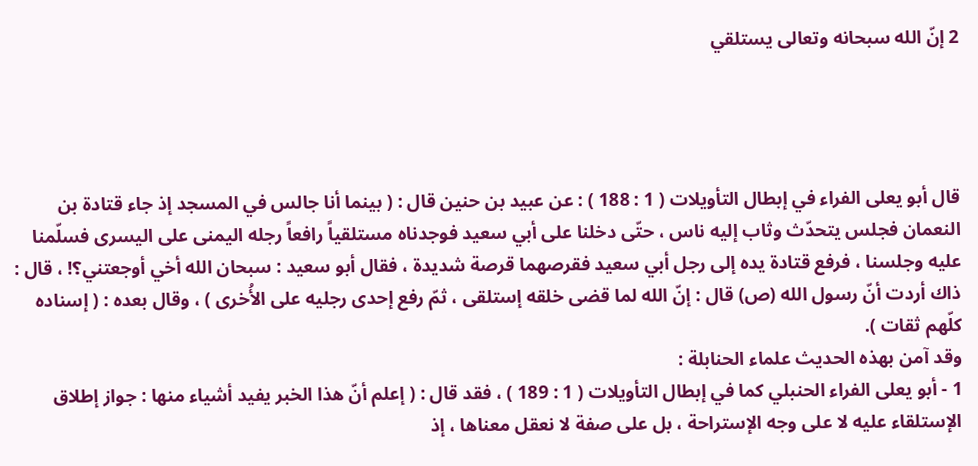2 إنّ الله سبحانه وتعالى يستلقي




قال أبو يعلى الفراء في إبطال التأويلات ( 1 : 188 ) : عن عبيد بن حنين قال : ( بينما أنا جالس في المسجد إذ جاء قتادة بن النعمان فجلس يتحدّث وثاب إليه ناس ، حتّى دخلنا على أبي سعيد فوجدناه مستلقياً رافعاً رجله اليمنى على اليسرى فسلّمنا عليه وجلسنا ، فرفع قتادة يده إلى رجل أبي سعيد فقرصهما قرصة شديدة ، فقال أبو سعيد : سبحان الله أخي أوجعتني؟! ، قال : ذاك أردت أنّ رسول الله (ص) قال : إنّ الله لما قضى خلقه إستلقى ، ثمّ رفع إحدى رجليه على الأُخرى ) ، وقال بعده : ( إسناده كلّهم ثقات ).
وقد آمن بهذه الحديث علماء الحنابلة :
1 - أبو يعلى الفراء الحنبلي كما في إبطال التأويلات ( 1 : 189 ) ، فقد قال : ( إعلم أنّ هذا الخبر يفيد أشياء منها : جواز إطلاق الإستلقاء عليه لا على وجه الإستراحة ، بل على صفة لا نعقل معناها ، إذ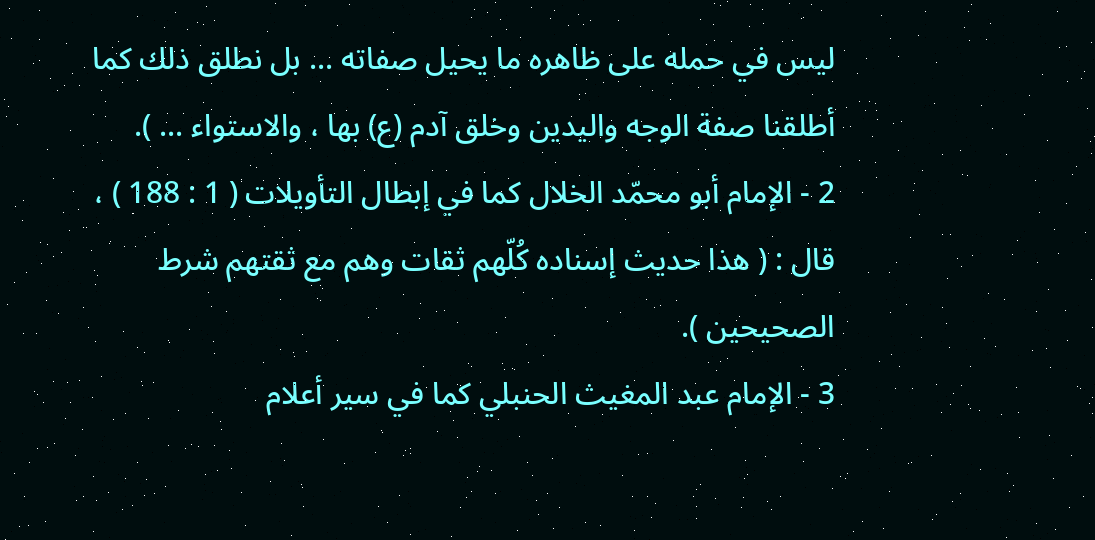ليس في حمله على ظاهره ما يحيل صفاته ... بل نطلق ذلك كما أطلقنا صفة الوجه واليدين وخلق آدم (ع) بها ، والاستواء ... ).
2 - الإمام أبو محمّد الخلال كما في إبطال التأويلات ( 1 : 188 ) ، قال : ( هذا حديث إسناده كُلّهم ثقات وهم مع ثقتهم شرط الصحيحين ).
3 - الإمام عبد المغيث الحنبلي كما في سير أعلام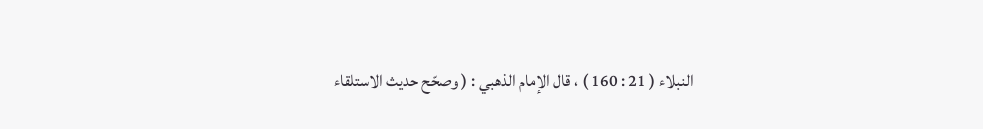النبلاء ( 21 : 160 ) ، قال الإمام الذهبي : ( وصحّح حديث الاستلقاء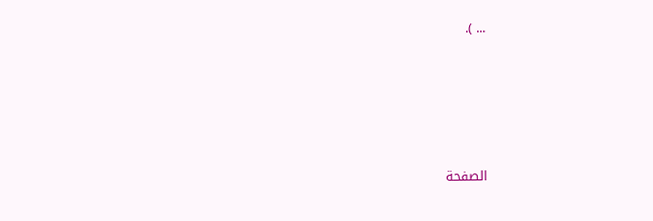... ).





الصفحة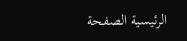الرئيسية الصفحة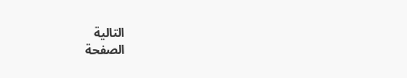التالية
الصفحة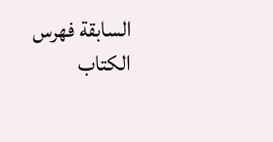السابقة فهرس الكتاب